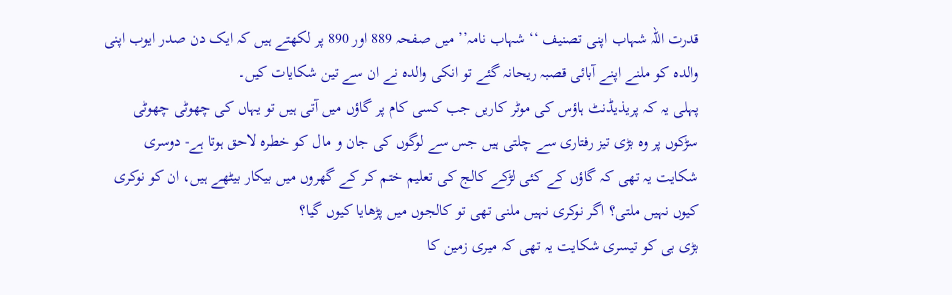قدرت اللہ شہاب اپنی تصنیف ‘‘ شہاب نامہ’’ میں صفحہ 889 اور 890 پر لکھتے ہیں کہ ایک دن صدر ایوب اپنی والدہ کو ملنے اپنے آبائی قصبہ ریحانہ گئے تو انکی والدہ نے ان سے تین شکایات کیں۔
پہلی یہ کہ پریذیڈنٹ ہاؤس کی موٹر کاریں جب کسی کام پر گاؤں میں آتی ہیں تو یہاں کی چھوٹی چھوٹی سڑکوں پر وہ بڑی تیز رفتاری سے چلتی ہیں جس سے لوگوں کی جان و مال کو خطرہ لاحق ہوتا ہے- دوسری شکایت یہ تھی کہ گاؤں کے کئی لڑکے کالج کی تعلیم ختم کر کے گھروں میں بیکار بیٹھے ہیں، ان کو نوکری کیوں نہیں ملتی؟ اگر نوکری نہیں ملنی تھی تو کالجوں میں پڑھایا کیوں گیا؟
بڑی بی کو تیسری شکایت یہ تھی کہ میری زمین کا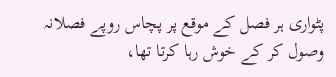پٹواری ہر فصل کے موقع پر پچاس روپے فصلانہ وصول کر کے خوش رہا کرتا تھا،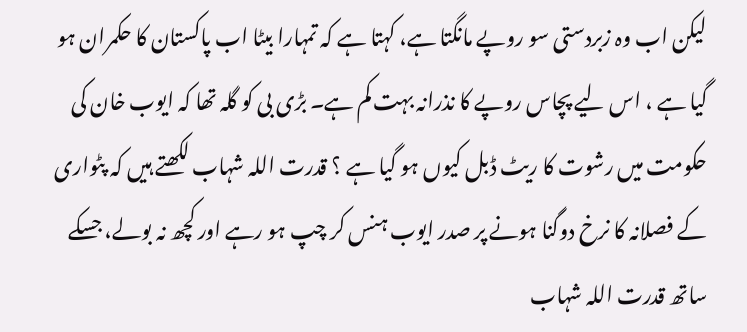لیکن اب وہ زبردستی سو روپے مانگتا ہے، کہتا ہے کہ تمہارا بیٹا اب پاکستان کا حکمران ہو گیا ہے ، اس لیے پچاس روپے کا نذرانہ بہت کم ہے۔ بڑی بی کو گلہ تھا کہ ایوب خان کی حکومت میں رشوت کا ریٹ ڈبل کیوں ہو گیا ہے ؟ قدرت اللہ شہاب لکھتے ہیں کہ پٹواری کے فصلانہ کا نرخ دوگنا ہونے پر صدر ایوب ہنس کر چپ ہو رہے اور کچھ نہ بولے، جسکے ساتھ قدرت اللہ شہاب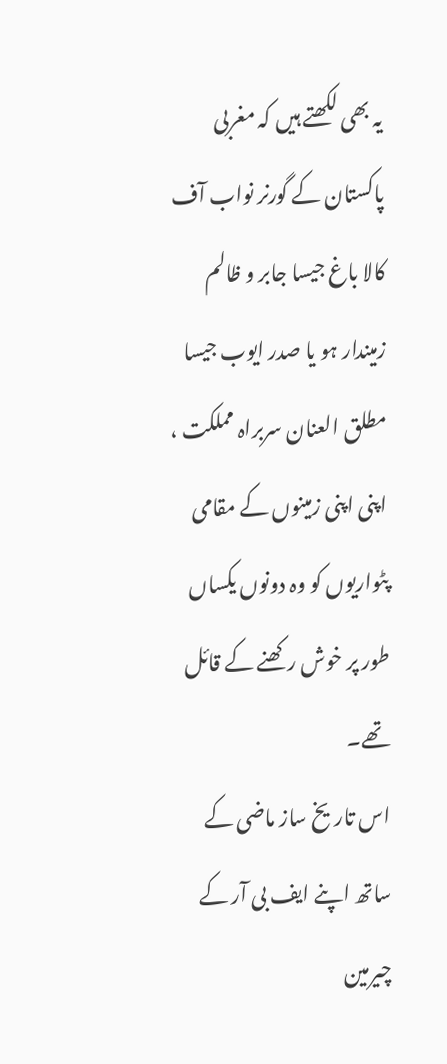یہ بھی لکھتے ہیں کہ مغربی پاکستان کے گورنر نواب آف کالا باغ جیسا جابر و ظالم زمیندار ہو یا صدر ایوب جیسا مطلق العنان سربراہ مملکت ، اپنی اپنی زمینوں کے مقامی پٹواریوں کو وہ دونوں یکساں طور پر خوش رکھنے کے قائل تھے۔
اس تاریخ ساز ماضی کے ساتھ اپنے ایف بی آر کے چیرمین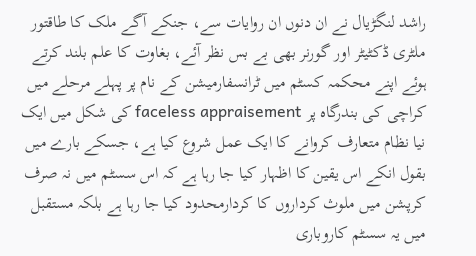راشد لنگڑیال نے ان دنوں ان روایات سے، جنکے آگے ملک کا طاقتور ملٹری ڈکٹیٹر اور گورنر بھی بے بس نظر آئے، بغاوت کا علم بلند کرتے ہوئے اپنے محکمہ کسٹم میں ٹرانسفارمیشن کے نام پر پہلے مرحلے میں کراچی کی بندرگاہ پر faceless appraisement کی شکل میں ایک نیا نظام متعارف کروانے کا ایک عمل شروع کیا ہے، جسکے بارے میں بقول انکے اس یقین کا اظہار کیا جا رہا ہے کہ اس سسٹم میں نہ صرف کرپشن میں ملوث کرداروں کا کردارمحدود کیا جا رہا ہے بلکہ مستقبل میں یہ سسٹم کاروباری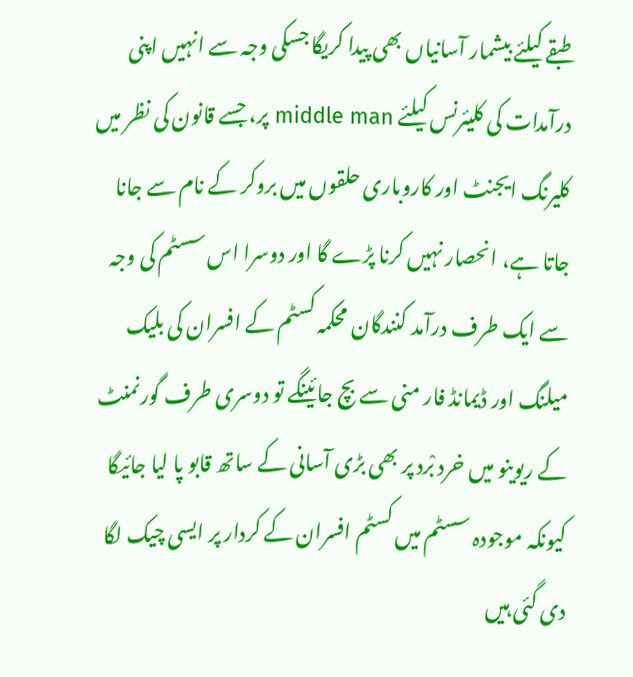طبقے کیلئے بیشمار آسانیاں بھی پیدا کریگا جسکی وجہ سے انہیں اپنی درآمدات کی کلیئرنس کیلئے middle man پر، جسے قانون کی نظر میں کلیرنگ ایجنٹ اور کاروباری حلقوں میں بروکر کے نام سے جانا جاتا ہے، انحصار نہیں کرنا پڑے گا اور دوسرا اس سسٹم کی وجہ سے ایک طرف درآمد کنندگان محکمہ کسٹم کے افسران کی بلیک میلنگ اور ڈیمانڈ فار منی سے بچ جائینگے تو دوسری طرف گورنمنٹ کے ریوینو میں خرد بْرد پر بھی بڑی آسانی کے ساتھ قابو پا لیا جائیگا کیونکہ موجودہ سسٹم میں کسٹم افسران کے کردار پر ایسی چیک لگا دی گئی ہیں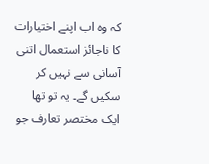کہ وہ اب اپنے اختیارات کا ناجائز استعمال اتنی آسانی سے نہیں کر سکیں گے۔ یہ تو تھا ایک مختصر تعارف جو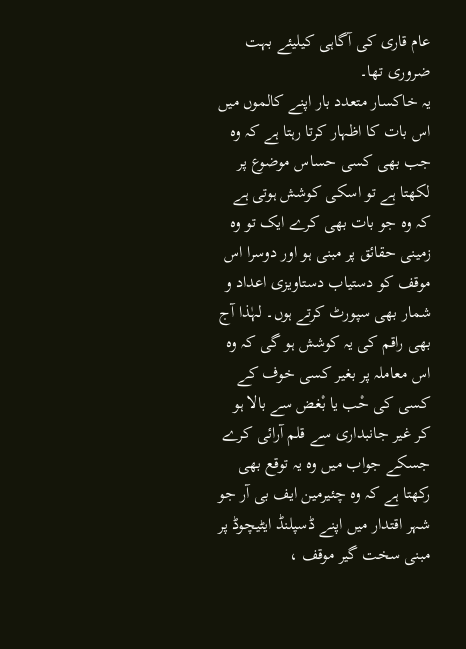عام قاری کی آگاہی کیلیئے بہت ضروری تھا۔
یہ خاکسار متعدد بار اپنے کالموں میں اس بات کا اظہار کرتا رہتا ہے کہ وہ جب بھی کسی حساس موضوع پر لکھتا ہے تو اسکی کوشش ہوتی ہے کہ وہ جو بات بھی کرے ایک تو وہ زمینی حقائق پر مبنی ہو اور دوسرا اس موقف کو دستیاب دستاویزی اعداد و شمار بھی سپورٹ کرتے ہوں۔ لہٰذا آج بھی راقم کی یہ کوشش ہو گی کہ وہ اس معاملہ پر بغیر کسی خوف کے کسی کی حْب یا بْغض سے بالا ہو کر غیر جانبداری سے قلم آرائی کرے جسکے جواب میں وہ یہ توقع بھی رکھتا ہے کہ وہ چئیرمین ایف بی آر جو شہر اقتدار میں اپنے ڈسپلنڈ ایٹیچوڈ پر مبنی سخت گیر موقف ،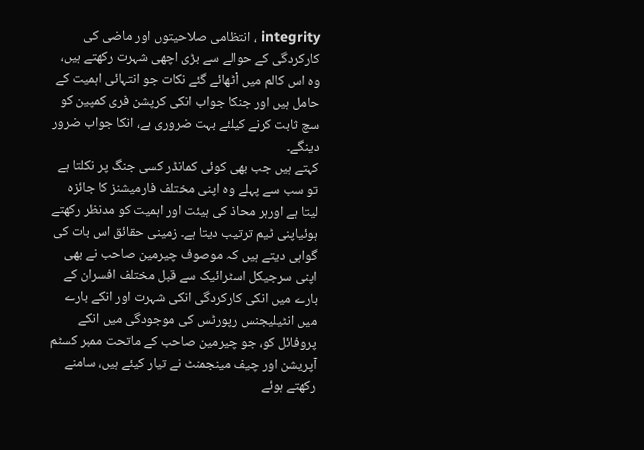integrity ، انتظامی صلاحیتوں اور ماضی کی کارکردگی کے حوالے سے بڑی اچھی شہرت رکھتے ہیں، وہ اس کالم میں اْٹھائے گئے نکات جو انتہائی اہمیت کے حامل ہیں اور جنکا جواب انکی کرپشن فری کمپین کو سچ ثابت کرنے کیلئے بہت ضروری ہے، انکا جواب ضرور دینگے۔
کہتے ہیں جب بھی کوئی کمانڈر کسی جنگ پر نکلتا ہے تو سب سے پہلے وہ اپنی مختلف فارمیشنز کا جائزہ لیتا ہے اورہر محاذ کی ہیئت اور اہمیت کو مدنظر رکھتے ہوئیاپنی ٹیم ترتیب دیتا ہے۔ زمینی حقائق اس بات کی گواہی دیتے ہیں کہ موصوف چیرمین صاحب نے بھی اپنی سرجیکل اسٹرائیک سے قبل مختلف افسران کے بارے میں انکی کارکردگی انکی شہرت اور انکے بارے میں انٹیلیجنس رپورٹس کی موجودگی میں انکے پروفائل کو، جو چیرمین صاحب کے ماتحت ممبر کسٹم آپریشن اور چیف مینجمنٹ نے تیار کیئے ہیں، سامنے رکھتے ہوئے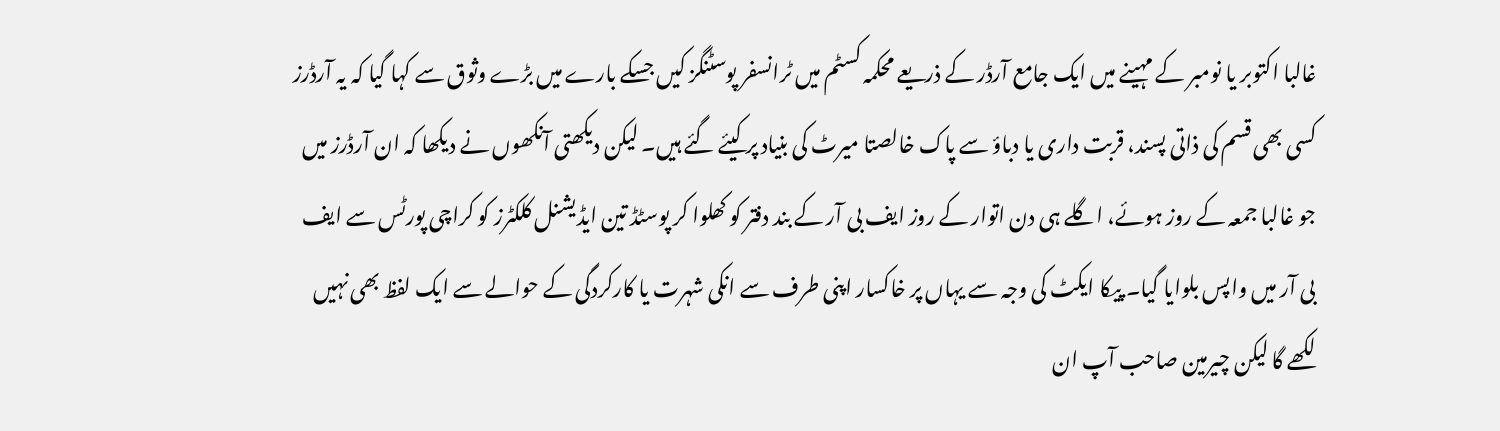غالبا اکتوبر یا نومبر کے مہینے میں ایک جامع آرڈر کے ذریعے محکمہ کسٹم میں ٹرانسفر پوسٹنگز کیں جسکے بارے میں بڑے وثوق سے کہا گیا کہ یہ آرڈرز کسی بھی قسم کی ذاتی پسند، قربت داری یا دباؤ سے پاک خالصتا میرٹ کی بنیاد پر کیئے گئے ہیں۔ لیکن دیکھتی آنکھوں نے دیکھا کہ ان آرڈرز میں جو غالبا جمعہ کے روز ہوئے، اگلے ہی دن اتوار کے روز ایف بی آر کے بند دفتر کو کھلوا کر پوسٹڈ تین ایڈیشنل کلکٹرز کو کراچی پورٹس سے ایف بی آر میں واپس بلوایا گیا۔ پیکا ایکٹ کی وجہ سے یہاں پر خاکسار اپنی طرف سے انکی شہرت یا کارکردگی کے حوالے سے ایک لفظ بھی نہیں لکھے گا لیکن چیرمین صاحب آپ ان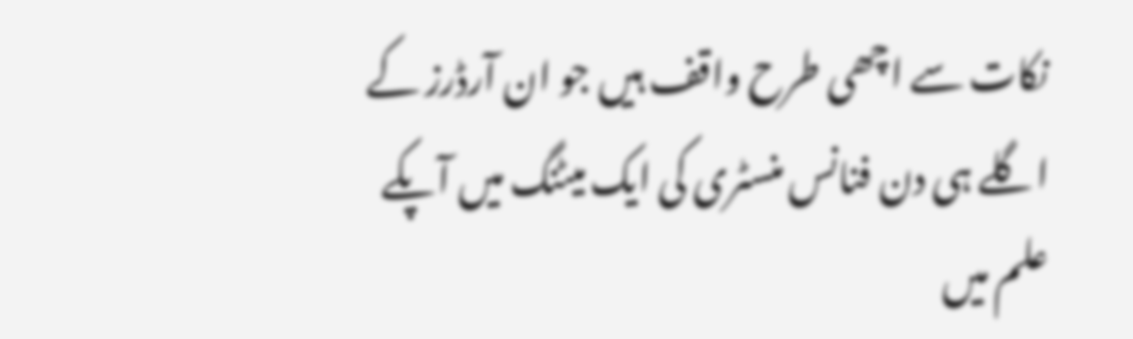نکات سے اچھی طرح واقف ہیں جو ان آرڈرز کے اگلے ہی دن فنانس منسٹری کی ایک میٹنگ میں آپکے علم میں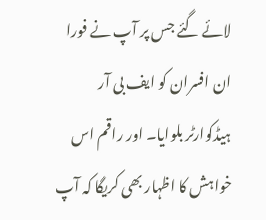لائے گئے جس پر آپ نے فورا ان افسران کو ایف بی آر ہیڈکوارٹر بلوایا۔ اور راقم اس خواہش کا اظہار بھی کریگا کہ آپ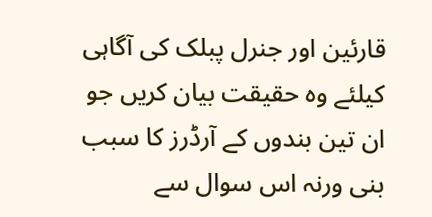قارئین اور جنرل پبلک کی آگاہی کیلئے وہ حقیقت بیان کریں جو ان تین بندوں کے آرڈرز کا سبب بنی ورنہ اس سوال سے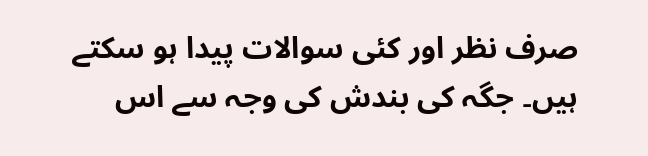صرف نظر اور کئی سوالات پیدا ہو سکتے ہیں۔ جگہ کی بندش کی وجہ سے اس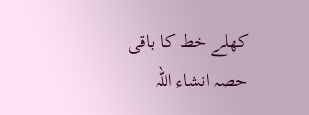کھلے خط کا باقی حصہ انشاء اللہ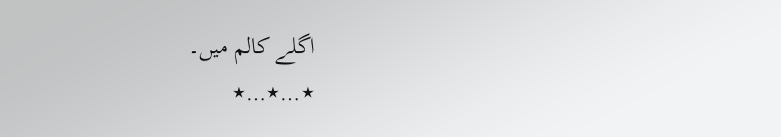اگلے کالم میں۔
٭…٭…٭